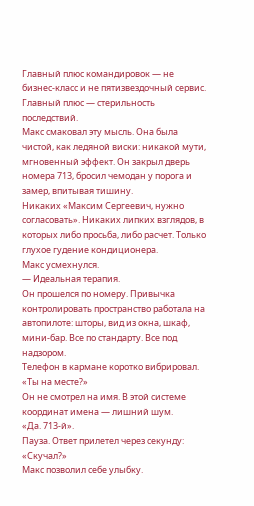Главный плюс командировок — не бизнес-класс и не пятизвездочный сервис. Главный плюс — стерильность последствий.
Макс смаковал эту мысль. Она была чистой, как ледяной виски: никакой мути, мгновенный эффект. Он закрыл дверь номера 713, бросил чемодан у порога и замер, впитывая тишину.
Никаких «Максим Сергеевич, нужно согласовать». Никаких липких взглядов, в которых либо просьба, либо расчет. Только глухое гудение кондиционера.
Макс усмехнулся.
— Идеальная терапия.
Он прошелся по номеру. Привычка контролировать пространство работала на автопилоте: шторы, вид из окна, шкаф, мини-бар. Все по стандарту. Все под надзором.
Телефон в кармане коротко вибрировал.
«Ты на месте?»
Он не смотрел на имя. В этой системе координат имена — лишний шум.
«Да. 713-й».
Пауза. Ответ прилетел через секунду:
«Скучал?»
Макс позволил себе улыбку.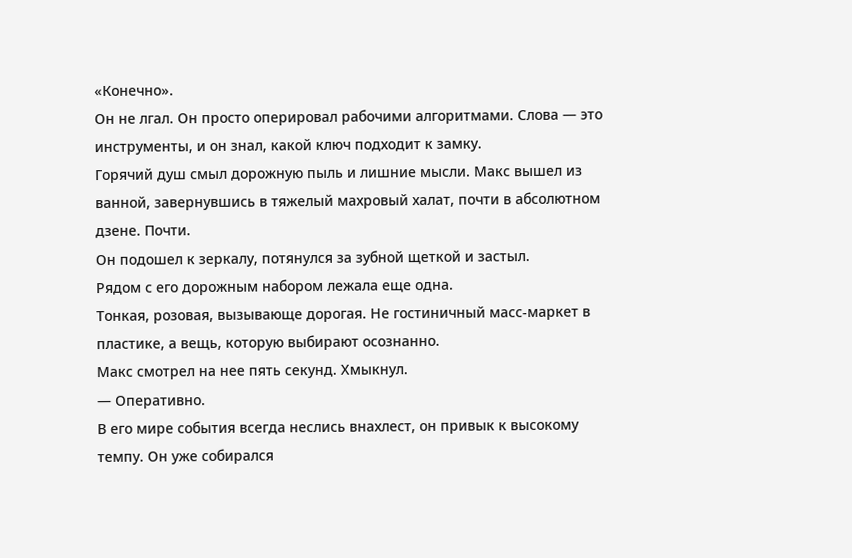«Конечно».
Он не лгал. Он просто оперировал рабочими алгоритмами. Слова — это инструменты, и он знал, какой ключ подходит к замку.
Горячий душ смыл дорожную пыль и лишние мысли. Макс вышел из ванной, завернувшись в тяжелый махровый халат, почти в абсолютном дзене. Почти.
Он подошел к зеркалу, потянулся за зубной щеткой и застыл.
Рядом с его дорожным набором лежала еще одна.
Тонкая, розовая, вызывающе дорогая. Не гостиничный масс-маркет в пластике, а вещь, которую выбирают осознанно.
Макс смотрел на нее пять секунд. Хмыкнул.
— Оперативно.
В его мире события всегда неслись внахлест, он привык к высокому темпу. Он уже собирался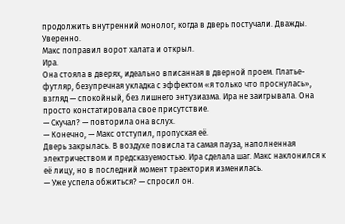продолжить внутренний монолог, когда в дверь постучали. Дважды. Уверенно.
Макс поправил ворот халата и открыл.
Ира.
Она стояла в дверях, идеально вписанная в дверной проем. Платье-футляр, безупречная укладка с эффектом «я только что проснулась», взгляд — спокойный, без лишнего энтузиазма. Ира не заигрывала. Она просто констатировала свое присутствие.
— Скучал? — повторила она вслух.
— Конечно, — Макс отступил, пропуская её.
Дверь закрылась. В воздухе повисла та самая пауза, наполненная электричеством и предсказуемостью. Ира сделала шаг. Макс наклонился к её лицу, но в последний момент траектория изменилась.
— Уже успела обжиться? — спросил он.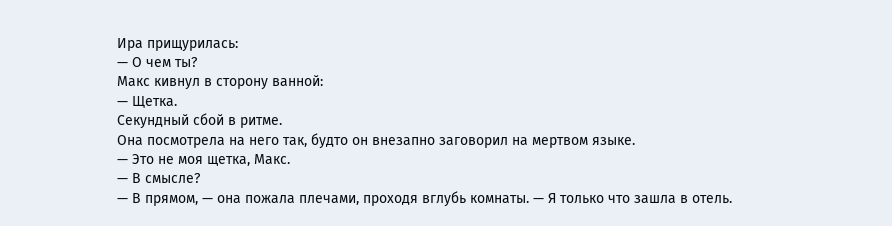Ира прищурилась:
— О чем ты?
Макс кивнул в сторону ванной:
— Щетка.
Секундный сбой в ритме.
Она посмотрела на него так, будто он внезапно заговорил на мертвом языке.
— Это не моя щетка, Макс.
— В смысле?
— В прямом, — она пожала плечами, проходя вглубь комнаты. — Я только что зашла в отель.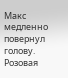Макс медленно повернул голову. Розовая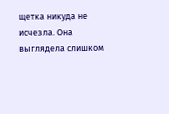щетка никуда не исчезла. Она выглядела слишком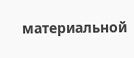материальной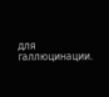для галлюцинации.